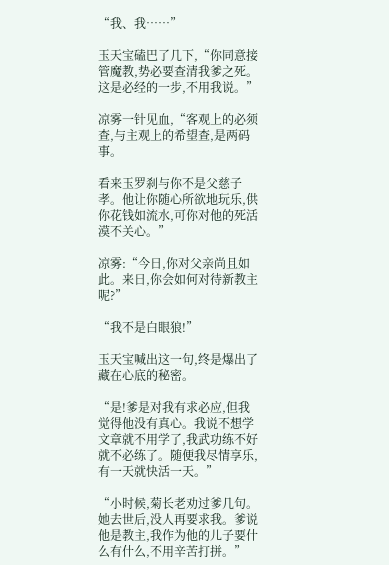“我、我……”

玉天宝磕巴了几下,“你同意接管魔教,势必要查清我爹之死。这是必经的一步,不用我说。”

凉雾一针见血,“客观上的必须查,与主观上的希望查,是两码事。

看来玉罗刹与你不是父慈子孝。他让你随心所欲地玩乐,供你花钱如流水,可你对他的死活漠不关心。”

凉雾:“今日,你对父亲尚且如此。来日,你会如何对待新教主呢?”

“我不是白眼狼!”

玉天宝喊出这一句,终是爆出了藏在心底的秘密。

“是!爹是对我有求必应,但我觉得他没有真心。我说不想学文章就不用学了,我武功练不好就不必练了。随便我尽情享乐,有一天就快活一天。”

“小时候,菊长老劝过爹几句。她去世后,没人再要求我。爹说他是教主,我作为他的儿子要什么有什么,不用辛苦打拼。”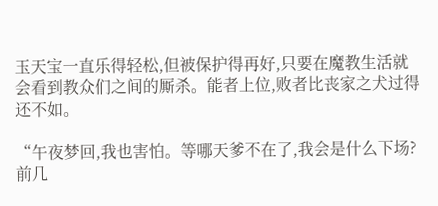玉天宝一直乐得轻松,但被保护得再好,只要在魔教生活就会看到教众们之间的厮杀。能者上位,败者比丧家之犬过得还不如。

“午夜梦回,我也害怕。等哪天爹不在了,我会是什么下场?前几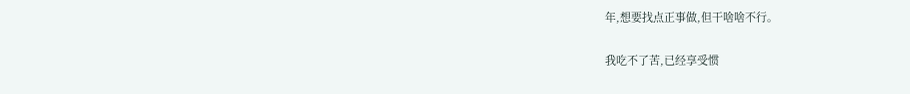年,想要找点正事做,但干啥啥不行。

我吃不了苦,已经享受惯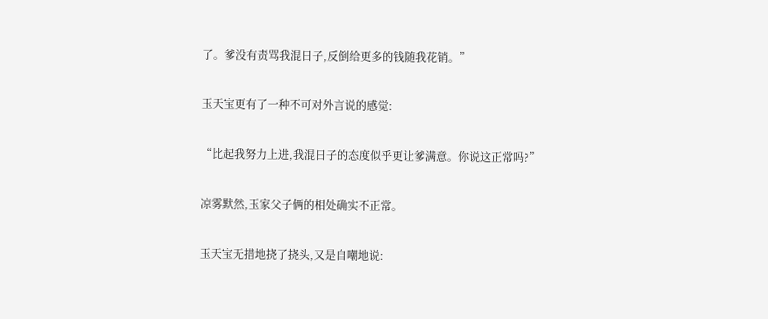了。爹没有责骂我混日子,反倒给更多的钱随我花销。”

玉天宝更有了一种不可对外言说的感觉:

“比起我努力上进,我混日子的态度似乎更让爹满意。你说这正常吗?”

凉雾默然,玉家父子俩的相处确实不正常。

玉天宝无措地挠了挠头,又是自嘲地说: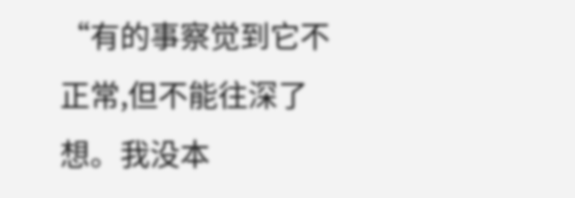“有的事察觉到它不正常,但不能往深了想。我没本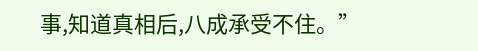事,知道真相后,八成承受不住。”